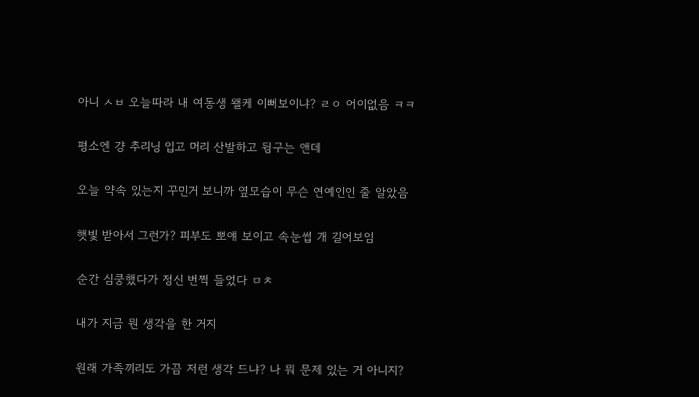아니 ㅅㅂ 오늘따라 내 여동생 왤케 이뻐보이냐? ㄹㅇ 어이없음 ㅋㅋ

평소엔 걍 추리닝 입고 머리 산발하고 뒹구는 앤데

오늘 약속 있는지 꾸민거 보니까 옆모습이 무슨 연예인인 줄 알았음

햇빛 받아서 그런가? 피부도 뽀얘 보이고 속눈썹 개 길어보임

순간 심쿵했다가 정신 번쩍 들었다 ㅁㅊ

내가 지금 뭔 생각을 한 거지

원래 가족끼리도 가끔 저런 생각 드냐? 나 뭐 문제 있는 거 아니지?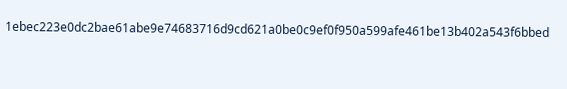1ebec223e0dc2bae61abe9e74683716d9cd621a0be0c9ef0f950a599afe461be13b402a543f6bbed